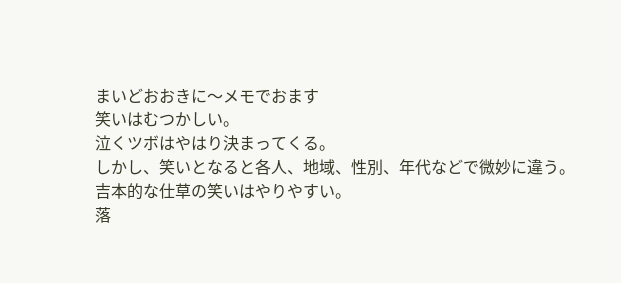まいどおおきに〜メモでおます
笑いはむつかしい。
泣くツボはやはり決まってくる。
しかし、笑いとなると各人、地域、性別、年代などで微妙に違う。
吉本的な仕草の笑いはやりやすい。
落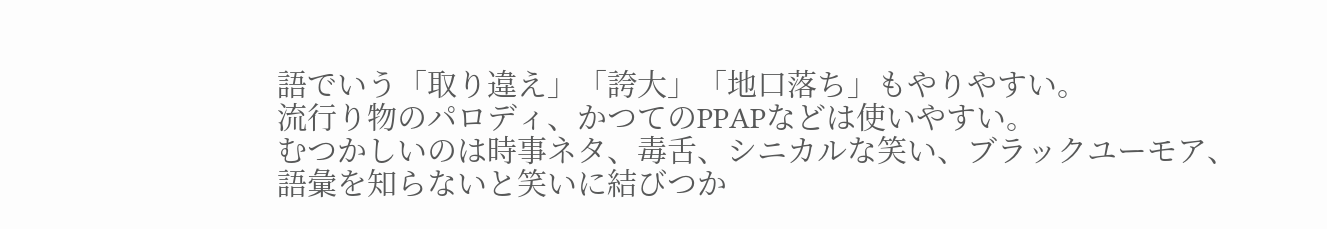語でいう「取り違え」「誇大」「地口落ち」もやりやすい。
流行り物のパロディ、かつてのPPAPなどは使いやすい。
むつかしいのは時事ネタ、毒舌、シニカルな笑い、ブラックユーモア、
語彙を知らないと笑いに結びつか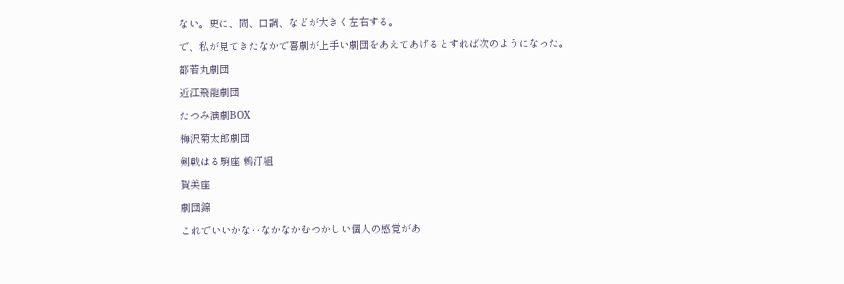ない。更に、間、口調、などが大きく左右する。
で、私が見てきたなかで喜劇が上手い劇団をあえてあげるとすれば次のようになった。
都若丸劇団
近江飛龍劇団
たつみ演劇BOX
梅沢菊太郎劇団
剣戟はる駒座 鶫汀組
賀美座
劇団錦
これでいいかな‥なかなかむつかしい個人の感覚があ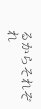るからそれぞれ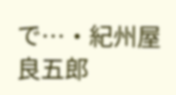で…・紀州屋良五郎